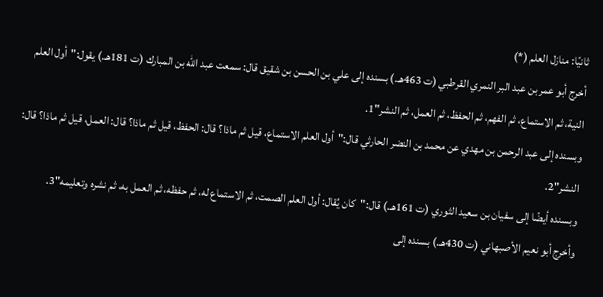ثانيًا: منازل العلم (*)
أخرج أبو عمر بن عبد البر النمري القرطبي (ت 463هـ.) بسنده إلى علي بن الحسن بن شقيق قال: سمعت عبد الله بن المبارك (ت 181هـ.) يقول:"أول العلم النية، ثم الاستماع، ثم الفهم، ثم الحفظ، ثم العمل، ثم النشر"1.
وبسنده إلى عبد الرحمن بن مهدي عن محمد بن النضر الحارثي قال:"أول العلم الاستماع، قيل ثم ماذا؟ قال: الحفظ، قيل ثم ماذا؟ قال: العمل، قيل ثم ماذا؟ قال: النشر"2.
وبسنده أيضًا إلى سفيان بن سعيد الثوري (ت 161هـ.) قال:"كان يُقال: أول العلم الصمت، ثم الاستماع له، ثم حفظه، ثم العمل به، ثم نشره وتعليمه"3.
وأخرج أبو نعيم الأصبهاني (ت 430هـ.) بسنده إلى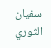سفيان الثوري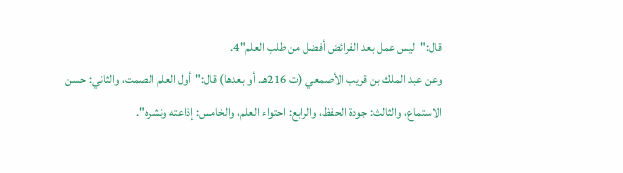قال:"ليس عمل بعد الفرائض أفضل من طلب العلم"4.
وعن عبد الملك بن قريب الأصمعي (ت 216هـ. أو بعدها) قال:"أول العلم الصمت، والثاني: حسن الاستماع، والثالث: جودة الحفظ، والرابع: احتواء العلم، والخامس: إذاعته ونشره".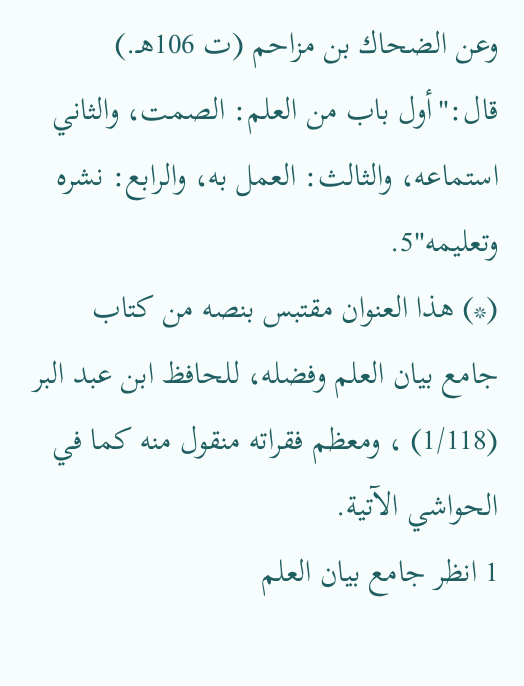وعن الضحاك بن مزاحم (ت 106هـ.) قال:"أول باب من العلم: الصمت، والثاني استماعه، والثالث: العمل به، والرابع: نشره وتعليمه"5.
(*) هذا العنوان مقتبس بنصه من كتاب جامع بيان العلم وفضله، للحافظ ابن عبد البر (1/118) ، ومعظم فقراته منقول منه كما في الحواشي الآتية.
1 انظر جامع بيان العلم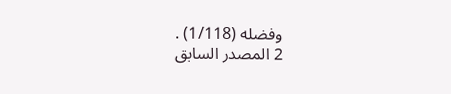وفضله (1/118) .
2 المصدر السابق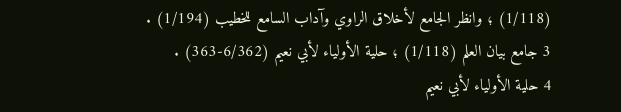(1/118) ؛ وانظر الجامع لأخلاق الراوي وآداب السامع للخطيب (1/194) .
3 جامع بيان العلم (1/118) ؛ حلية الأولياء لأبي نعيم (6/362-363) .
4 حلية الأولياء لأبي نعيم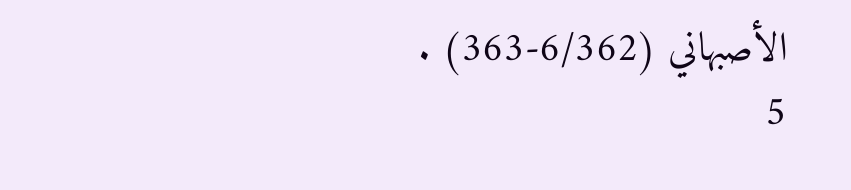الأصبهاني (6/362-363) .
5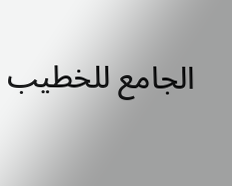الجامع للخطيب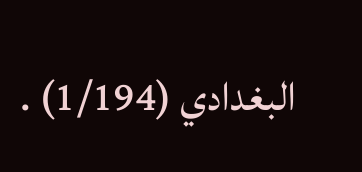البغدادي (1/194) .